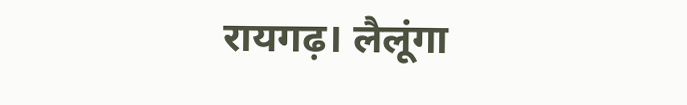रायगढ़। लैलूंगा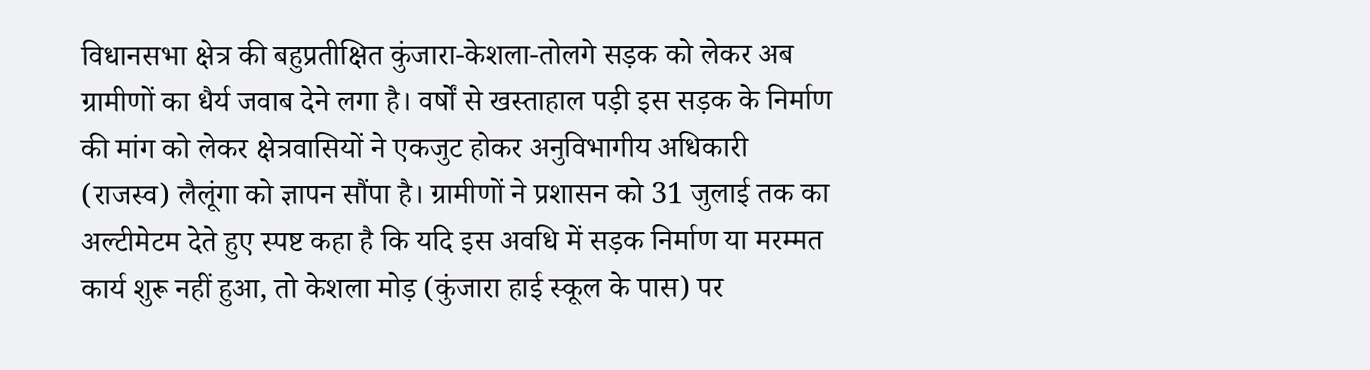विधानसभा क्षेत्र की बहुप्रतीक्षित कुंजारा-केशला-तोलगे सड़क को लेकर अब ग्रामीणों का धैर्य जवाब देने लगा है। वर्षों से खस्ताहाल पड़ी इस सड़क के निर्माण की मांग को लेकर क्षेत्रवासियों ने एकजुट होकर अनुविभागीय अधिकारी (राजस्व) लैलूंगा को ज्ञापन सौंपा है। ग्रामीणों ने प्रशासन को 31 जुलाई तक का अल्टीमेटम देते हुए स्पष्ट कहा है कि यदि इस अवधि में सड़क निर्माण या मरम्मत कार्य शुरू नहीं हुआ, तो केशला मोड़ (कुंजारा हाई स्कूल के पास) पर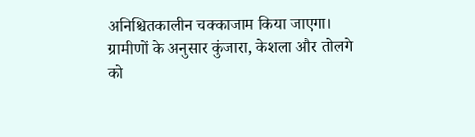अनिश्चितकालीन चक्काजाम किया जाएगा।
ग्रामीणों के अनुसार कुंजारा, केशला और तोलगे को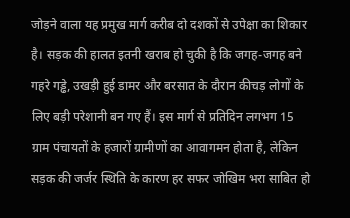जोड़ने वाला यह प्रमुख मार्ग करीब दो दशकों से उपेक्षा का शिकार है। सड़क की हालत इतनी खराब हो चुकी है कि जगह-जगह बने गहरे गड्ढे, उखड़ी हुई डामर और बरसात के दौरान कीचड़ लोगों के लिए बड़ी परेशानी बन गए हैं। इस मार्ग से प्रतिदिन लगभग 15 ग्राम पंचायतों के हजारों ग्रामीणों का आवागमन होता है, लेकिन सड़क की जर्जर स्थिति के कारण हर सफर जोखिम भरा साबित हो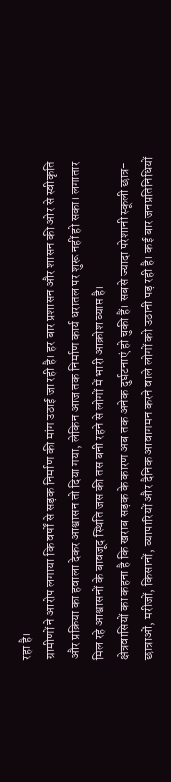रहा है।
ग्रामीणों ने आरोप लगाया कि वर्षों से सड़क निर्माण की मांग उठाई जा रही है। हर बार प्रशासन और शासन की ओर से स्वीकृति और प्रक्रिया का हवाला देकर आश्वासन तो दिया गया, लेकिन आज तक निर्माण कार्य धरातल पर शुरू नहीं हो सका। लगातार मिल रहे आश्वासनों के बावजूद स्थिति जस की तस बनी रहने से लोगों में भारी आक्रोश व्याप्त है।
क्षेत्रवासियों का कहना है कि खराब सड़क के कारण अब तक अनेक दुर्घटनाएं हो चुकी हैं। सबसे ज्यादा परेशानी स्कूली छात्र-छात्राओं, मरीजों, किसानों, व्यापारियों और दैनिक आवागमन करने वाले लोगों को उठानी पड़ रही है। कई बार जनप्रतिनिधियों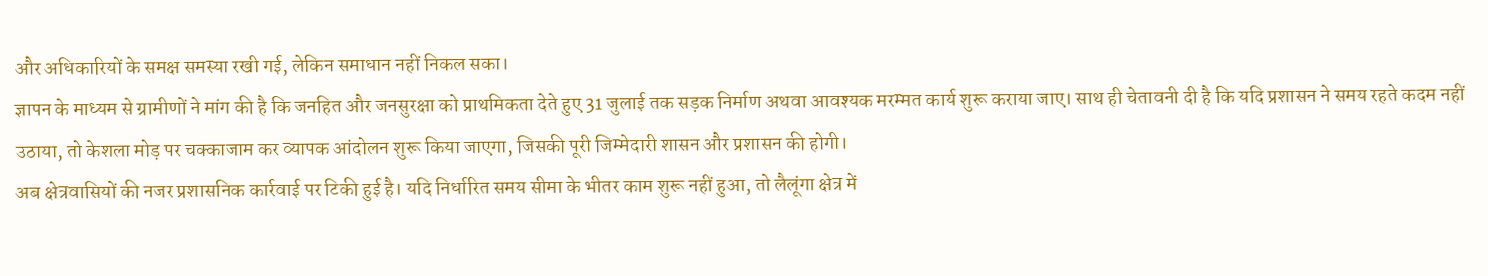और अधिकारियों के समक्ष समस्या रखी गई, लेकिन समाधान नहीं निकल सका।
ज्ञापन के माध्यम से ग्रामीणों ने मांग की है कि जनहित और जनसुरक्षा को प्राथमिकता देते हुए 31 जुलाई तक सड़क निर्माण अथवा आवश्यक मरम्मत कार्य शुरू कराया जाए। साथ ही चेतावनी दी है कि यदि प्रशासन ने समय रहते कदम नहीं उठाया, तो केशला मोड़ पर चक्काजाम कर व्यापक आंदोलन शुरू किया जाएगा, जिसकी पूरी जिम्मेदारी शासन और प्रशासन की होगी।
अब क्षेत्रवासियों की नजर प्रशासनिक कार्रवाई पर टिकी हुई है। यदि निर्धारित समय सीमा के भीतर काम शुरू नहीं हुआ, तो लैलूंगा क्षेत्र में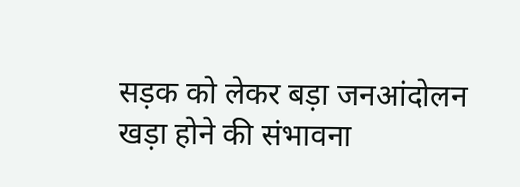सड़क को लेकर बड़ा जनआंदोलन खड़ा होने की संभावना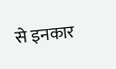से इनकार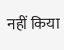नहीं किया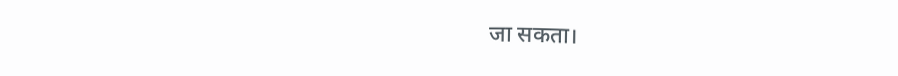जा सकता।